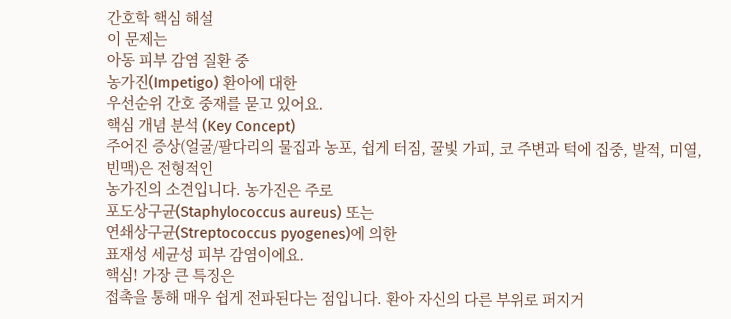간호학 핵심 해설
이 문제는
아동 피부 감염 질환 중
농가진(Impetigo) 환아에 대한
우선순위 간호 중재를 묻고 있어요.
핵심 개념 분석 (Key Concept)
주어진 증상(얼굴/팔다리의 물집과 농포, 쉽게 터짐, 꿀빛 가피, 코 주변과 턱에 집중, 발적, 미열, 빈맥)은 전형적인
농가진의 소견입니다. 농가진은 주로
포도상구균(Staphylococcus aureus) 또는
연쇄상구균(Streptococcus pyogenes)에 의한
표재성 세균성 피부 감염이에요.
핵심! 가장 큰 특징은
접촉을 통해 매우 쉽게 전파된다는 점입니다. 환아 자신의 다른 부위로 퍼지거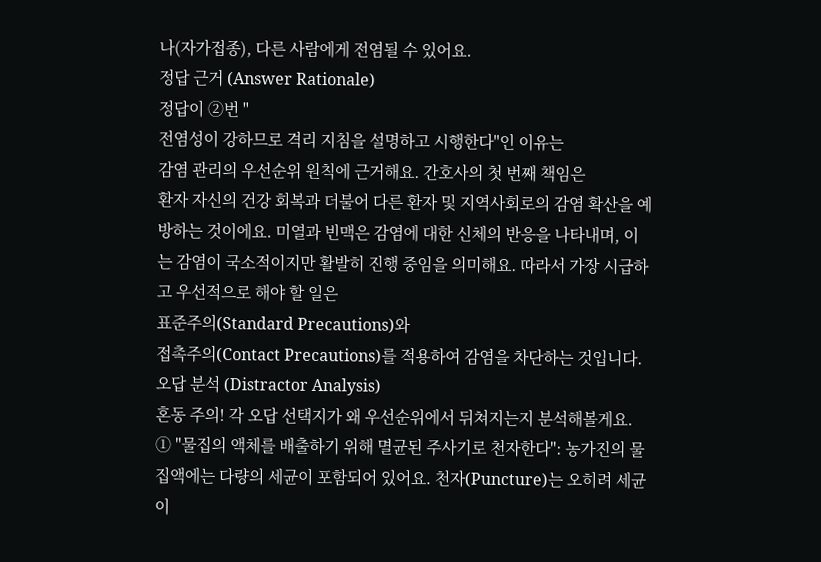나(자가접종), 다른 사람에게 전염될 수 있어요.
정답 근거 (Answer Rationale)
정답이 ②번 "
전염성이 강하므로 격리 지침을 설명하고 시행한다"인 이유는
감염 관리의 우선순위 원칙에 근거해요. 간호사의 첫 번째 책임은
환자 자신의 건강 회복과 더불어 다른 환자 및 지역사회로의 감염 확산을 예방하는 것이에요. 미열과 빈맥은 감염에 대한 신체의 반응을 나타내며, 이는 감염이 국소적이지만 활발히 진행 중임을 의미해요. 따라서 가장 시급하고 우선적으로 해야 할 일은
표준주의(Standard Precautions)와
접촉주의(Contact Precautions)를 적용하여 감염을 차단하는 것입니다.
오답 분석 (Distractor Analysis)
혼동 주의! 각 오답 선택지가 왜 우선순위에서 뒤쳐지는지 분석해볼게요.
① "물집의 액체를 배출하기 위해 멸균된 주사기로 천자한다": 농가진의 물집액에는 다량의 세균이 포함되어 있어요. 천자(Puncture)는 오히려 세균이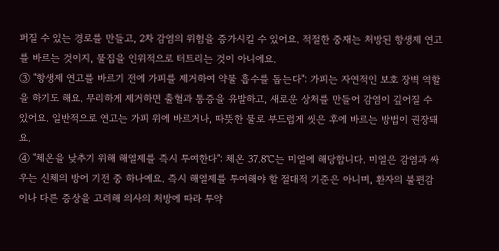퍼질 수 있는 경로를 만들고, 2차 감염의 위험을 증가시킬 수 있어요. 적절한 중재는 처방된 항생제 연고를 바르는 것이지, 물집을 인위적으로 터트리는 것이 아니에요.
③ "항생제 연고를 바르기 전에 가피를 제거하여 약물 흡수를 돕는다": 가피는 자연적인 보호 장벽 역할을 하기도 해요. 무리하게 제거하면 출혈과 통증을 유발하고, 새로운 상처를 만들어 감염이 깊어질 수 있어요. 일반적으로 연고는 가피 위에 바르거나, 따뜻한 물로 부드럽게 씻은 후에 바르는 방법이 권장돼요.
④ "체온을 낮추기 위해 해열제를 즉시 투여한다": 체온 37.8℃는 미열에 해당합니다. 미열은 감염과 싸우는 신체의 방어 기전 중 하나예요. 즉시 해열제를 투여해야 할 절대적 기준은 아니며, 환자의 불편감이나 다른 증상을 고려해 의사의 처방에 따라 투약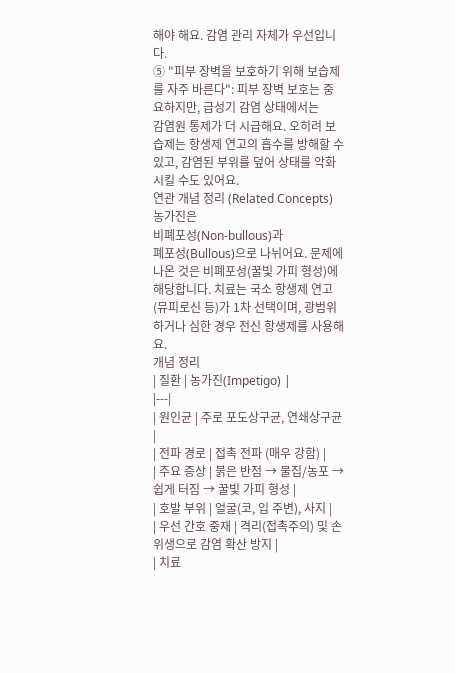해야 해요. 감염 관리 자체가 우선입니다.
⑤ "피부 장벽을 보호하기 위해 보습제를 자주 바른다": 피부 장벽 보호는 중요하지만, 급성기 감염 상태에서는
감염원 통제가 더 시급해요. 오히려 보습제는 항생제 연고의 흡수를 방해할 수 있고, 감염된 부위를 덮어 상태를 악화시킬 수도 있어요.
연관 개념 정리 (Related Concepts)
농가진은
비폐포성(Non-bullous)과
폐포성(Bullous)으로 나뉘어요. 문제에 나온 것은 비폐포성(꿀빛 가피 형성)에 해당합니다. 치료는 국소 항생제 연고(뮤피로신 등)가 1차 선택이며, 광범위하거나 심한 경우 전신 항생제를 사용해요.
개념 정리
| 질환 | 농가진(Impetigo) |
|---|
| 원인균 | 주로 포도상구균, 연쇄상구균 |
| 전파 경로 | 접촉 전파 (매우 강함) |
| 주요 증상 | 붉은 반점 → 물집/농포 → 쉽게 터짐 → 꿀빛 가피 형성 |
| 호발 부위 | 얼굴(코, 입 주변), 사지 |
| 우선 간호 중재 | 격리(접촉주의) 및 손 위생으로 감염 확산 방지 |
| 치료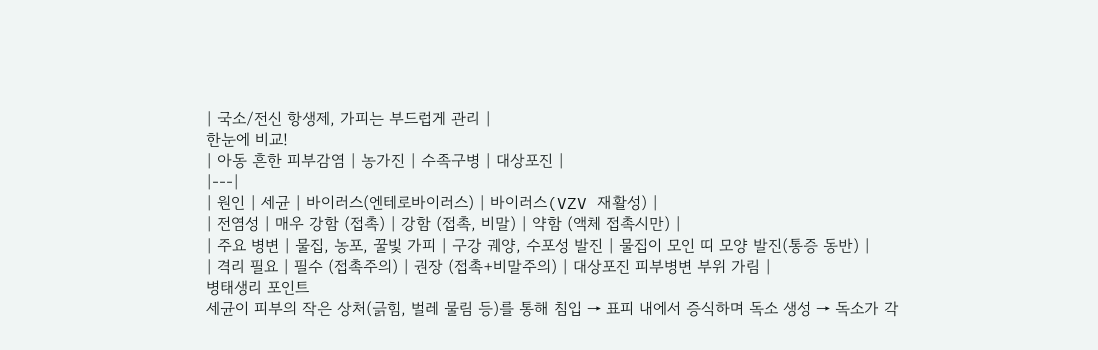| 국소/전신 항생제, 가피는 부드럽게 관리 |
한눈에 비교!
| 아동 흔한 피부감염 | 농가진 | 수족구병 | 대상포진 |
|---|
| 원인 | 세균 | 바이러스(엔테로바이러스) | 바이러스(VZV 재활성) |
| 전염성 | 매우 강함 (접촉) | 강함 (접촉, 비말) | 약함 (액체 접촉시만) |
| 주요 병변 | 물집, 농포, 꿀빛 가피 | 구강 궤양, 수포성 발진 | 물집이 모인 띠 모양 발진(통증 동반) |
| 격리 필요 | 필수 (접촉주의) | 권장 (접촉+비말주의) | 대상포진 피부병변 부위 가림 |
병태생리 포인트
세균이 피부의 작은 상처(긁힘, 벌레 물림 등)를 통해 침입 → 표피 내에서 증식하며 독소 생성 → 독소가 각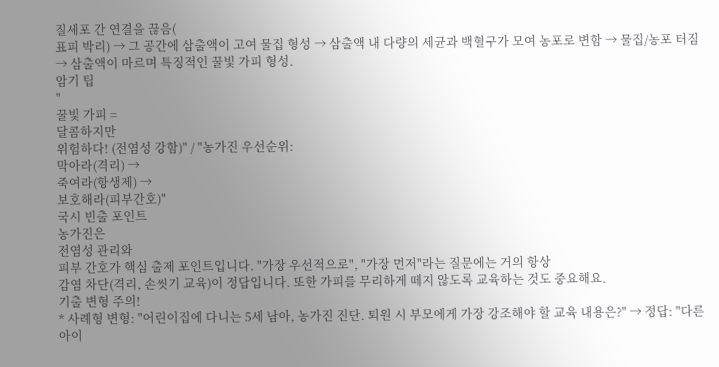질세포 간 연결을 끊음(
표피 박리) → 그 공간에 삼출액이 고여 물집 형성 → 삼출액 내 다량의 세균과 백혈구가 모여 농포로 변함 → 물집/농포 터짐 → 삼출액이 마르며 특징적인 꿀빛 가피 형성.
암기 팁
"
꿀빛 가피 =
달콤하지만
위험하다! (전염성 강함)" / "농가진 우선순위:
막아라(격리) →
죽여라(항생제) →
보호해라(피부간호)"
국시 빈출 포인트
농가진은
전염성 관리와
피부 간호가 핵심 출제 포인트입니다. "가장 우선적으로", "가장 먼저"라는 질문에는 거의 항상
감염 차단(격리, 손씻기 교육)이 정답입니다. 또한 가피를 무리하게 떼지 않도록 교육하는 것도 중요해요.
기출 변형 주의!
* 사례형 변형: "어린이집에 다니는 5세 남아, 농가진 진단. 퇴원 시 부모에게 가장 강조해야 할 교육 내용은?" → 정답: "다른 아이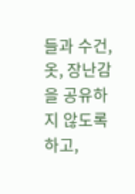들과 수건, 옷, 장난감을 공유하지 않도록 하고,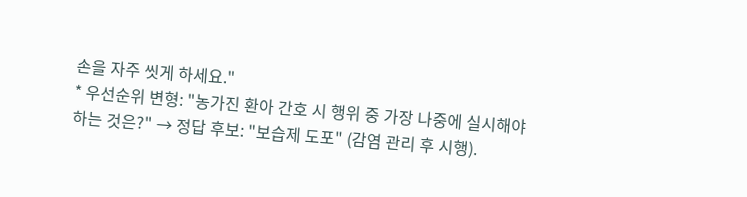손을 자주 씻게 하세요."
* 우선순위 변형: "농가진 환아 간호 시 행위 중 가장 나중에 실시해야 하는 것은?" → 정답 후보: "보습제 도포" (감염 관리 후 시행).